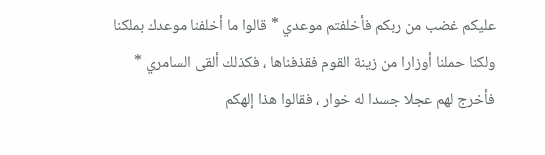عليكم غضب من ربكم فأخلفتم موعدي * قالوا ما أخلفنا موعدك بملكنا
ولكنا حملنا أوزارا من زينة القوم فقذفناها ، فكذلك ألقى السامري *
فأخرج لهم عجلا جسدا له خوار ، فقالوا هذا إلهكم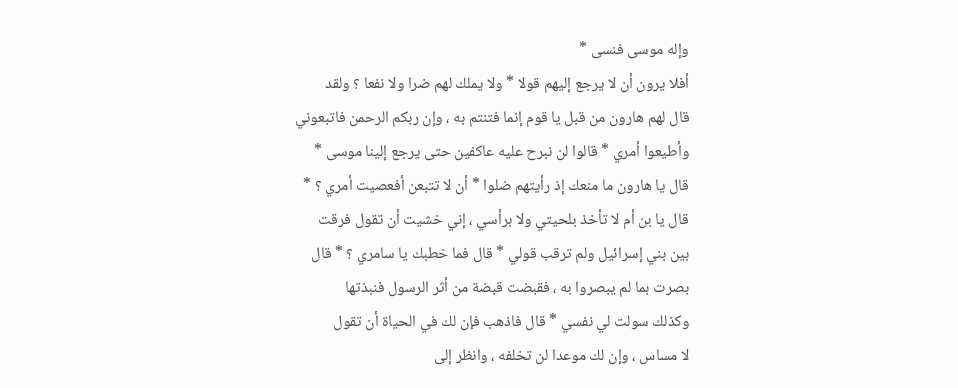وإله موسى فنسى *
أفلا يرون أن لا يرجع إليهم قولا * ولا يملك لهم ضرا ولا نفعا ؟ ولقد
قال لهم هارون من قبل يا قوم إنما فتنتم به ، وإن ربكم الرحمن فاتبعوني
وأطيعوا أمري * قالوا لن نبرح عليه عاكفين حتى يرجع إلينا موسى *
قال يا هارون ما منعك إذ رأيتهم ضلوا * أن لا تتبعن أفعصيت أمري ؟ *
قال يا بن أم لا تأخذ بلحيتي ولا برأسي ، إني خشيت أن تقول فرقت
بين بني إسرائيل ولم ترقب قولي * قال فما خطبك يا سامري ؟ * قال
بصرت بما لم يبصروا به ، فقبضت قبضة من أثر الرسول فنبذتها
وكذلك سولت لي نفسي * قال فاذهب فإن لك في الحياة أن تقول
لا مساس ، وإن لك موعدا لن تخلفه ، وانظر إلى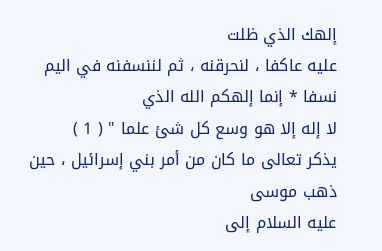إلهك الذي ظلت
عليه عاكفا ، لنحرقنه ، ثم لننسفنه في اليم نسفا * إنما إلهكم الله الذي
لا إله إلا هو وسع كل شئ علما " ( 1 )
يذكر تعالى ما كان من أمر بني إسرائيل ، حين ذهب موسى
عليه السلام إلى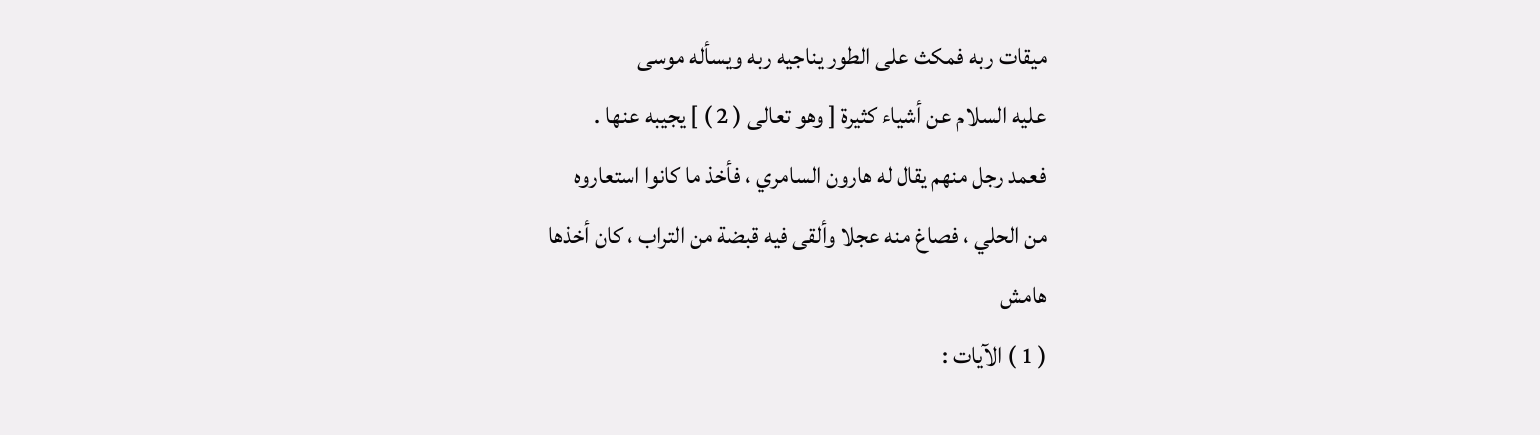ميقات ربه فمكث على الطور يناجيه ربه ويسأله موسى
عليه السلام عن أشياء كثيرة [ وهو تعالى ( 2 ) ] يجيبه عنها .
فعمد رجل منهم يقال له هارون السامري ، فأخذ ما كانوا استعاروه
من الحلي ، فصاغ منه عجلا وألقى فيه قبضة من التراب ، كان أخذها
هامش
( 1 ) الآيات :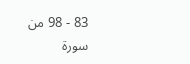83 - 98 من سورة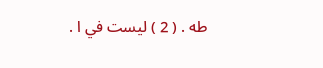طه . ( 2 ) ليست في ا .